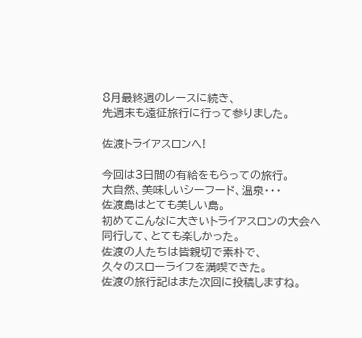8月最終週のレースに続き、
先週末も遠征旅行に行って参りました。

佐渡トライアスロンへ!

今回は3日間の有給をもらっての旅行。
大自然、美味しいシーフード、温泉・・・
佐渡島はとても美しい島。
初めてこんなに大きいトライアスロンの大会へ
同行して、とても楽しかった。
佐渡の人たちは皆親切で素朴で、
久々のスローライフを満喫できた。
佐渡の旅行記はまた次回に投稿しますね。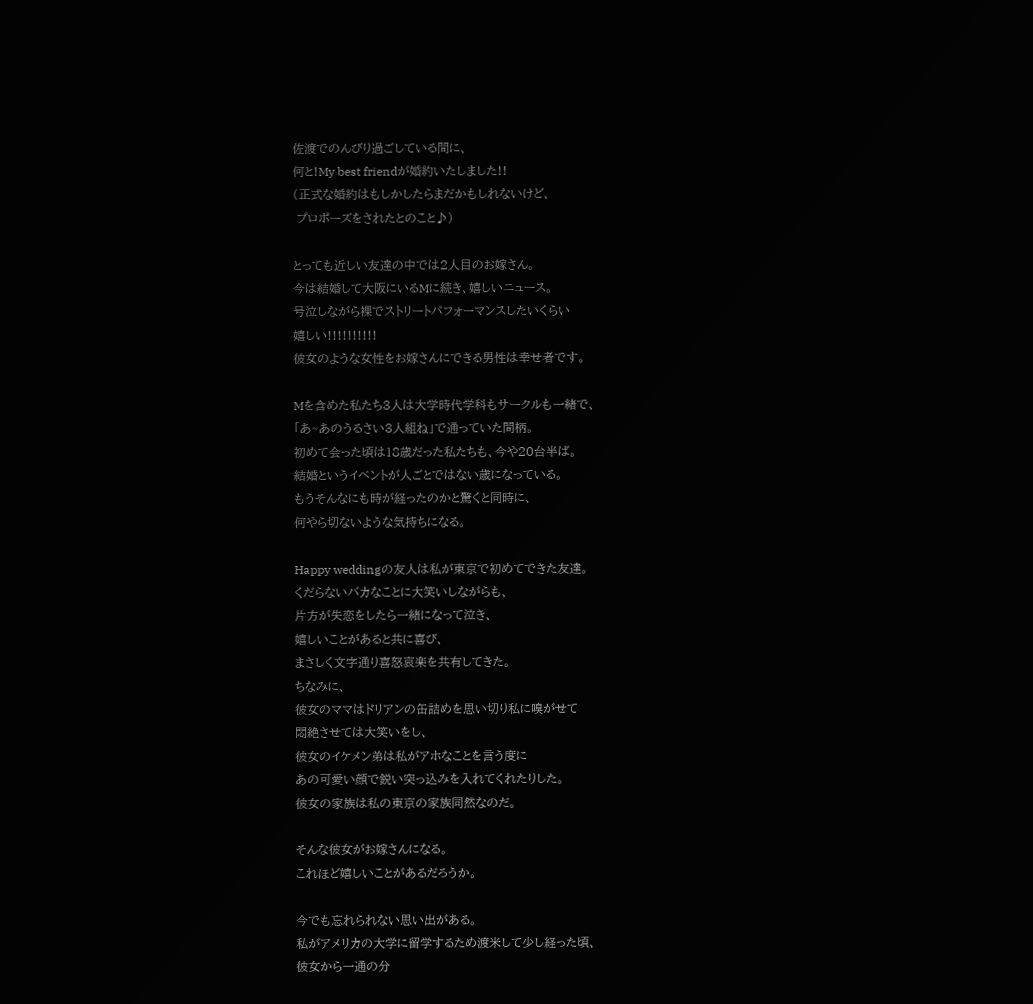佐渡でのんびり過ごしている間に、
何と!My best friendが婚約いたしました!!
(正式な婚約はもしかしたらまだかもしれないけど、
 プロポーズをされたとのこと♪)

とっても近しい友達の中では2人目のお嫁さん。
今は結婚して大阪にいるMに続き、嬉しいニュース。
号泣しながら裸でストリートパフォーマンスしたいくらい
嬉しい!!!!!!!!!!
彼女のような女性をお嫁さんにできる男性は幸せ者です。

Mを含めた私たち3人は大学時代学科もサークルも一緒で、
「あ~あのうるさい3人組ね」で通っていた間柄。
初めて会った頃は18歳だった私たちも、今や20台半ば。
結婚というイベントが人ごとではない歳になっている。
もうそんなにも時が経ったのかと驚くと同時に、
何やら切ないような気持ちになる。

Happy weddingの友人は私が東京で初めてできた友達。
くだらないバカなことに大笑いしながらも、
片方が失恋をしたら一緒になって泣き、
嬉しいことがあると共に喜び、
まさしく文字通り喜怒哀楽を共有してきた。
ちなみに、
彼女のママはドリアンの缶詰めを思い切り私に嗅がせて
悶絶させては大笑いをし、
彼女のイケメン弟は私がアホなことを言う度に
あの可愛い顔で鋭い突っ込みを入れてくれたりした。
彼女の家族は私の東京の家族同然なのだ。

そんな彼女がお嫁さんになる。
これほど嬉しいことがあるだろうか。

今でも忘れられない思い出がある。
私がアメリカの大学に留学するため渡米して少し経った頃、
彼女から一通の分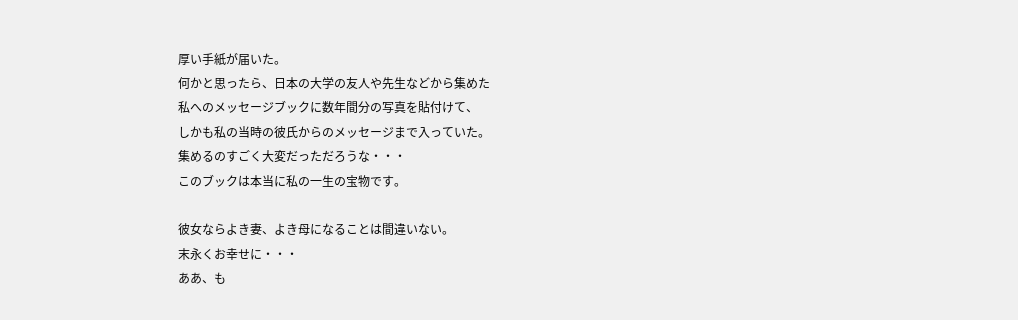厚い手紙が届いた。
何かと思ったら、日本の大学の友人や先生などから集めた
私へのメッセージブックに数年間分の写真を貼付けて、
しかも私の当時の彼氏からのメッセージまで入っていた。
集めるのすごく大変だっただろうな・・・
このブックは本当に私の一生の宝物です。

彼女ならよき妻、よき母になることは間違いない。
末永くお幸せに・・・
ああ、も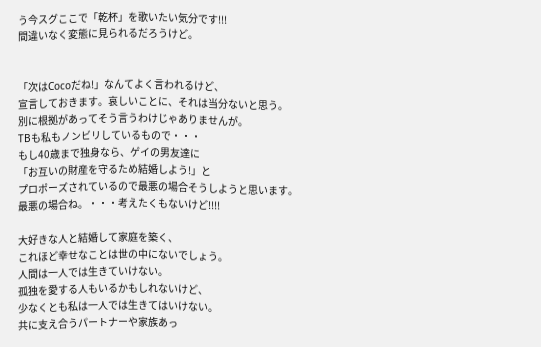う今スグここで「乾杯」を歌いたい気分です!!!
間違いなく変態に見られるだろうけど。


「次はCocoだね!」なんてよく言われるけど、
宣言しておきます。哀しいことに、それは当分ないと思う。
別に根拠があってそう言うわけじゃありませんが。
TBも私もノンビリしているもので・・・
もし40歳まで独身なら、ゲイの男友達に
「お互いの財産を守るため結婚しよう!」と
プロポーズされているので最悪の場合そうしようと思います。
最悪の場合ね。・・・考えたくもないけど!!!!

大好きな人と結婚して家庭を築く、
これほど幸せなことは世の中にないでしょう。
人間は一人では生きていけない。
孤独を愛する人もいるかもしれないけど、
少なくとも私は一人では生きてはいけない。
共に支え合うパートナーや家族あっ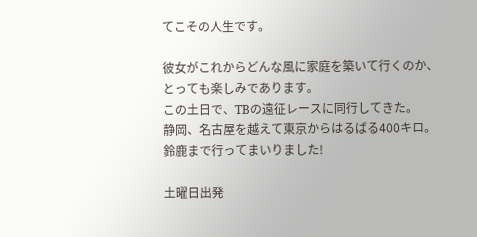てこその人生です。

彼女がこれからどんな風に家庭を築いて行くのか、
とっても楽しみであります。
この土日で、TBの遠征レースに同行してきた。
静岡、名古屋を越えて東京からはるばる400キロ。
鈴鹿まで行ってまいりました!

土曜日出発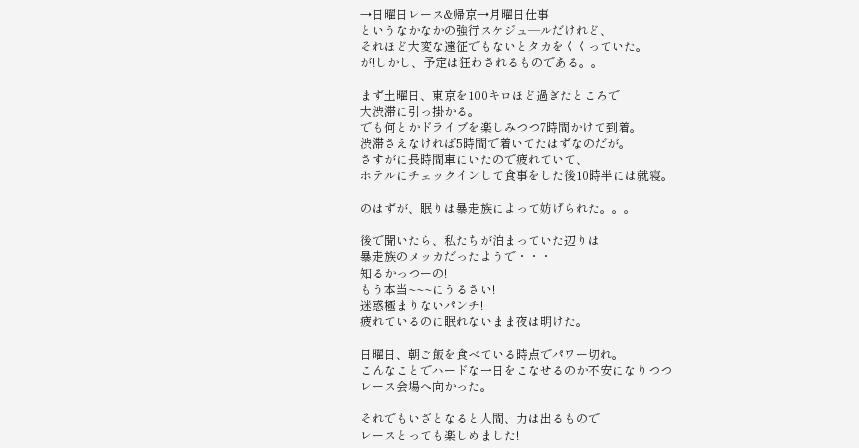→日曜日レース&帰京→月曜日仕事
というなかなかの強行スケジュ―ルだけれど、
それほど大変な遠征でもないとタカをくくっていた。
が!しかし、予定は狂わされるものである。。

まず土曜日、東京を100キロほど過ぎたところで
大渋滞に引っ掛かる。
でも何とかドライブを楽しみつつ7時間かけて到着。
渋滞さえなければ5時間で着いてたはずなのだが。
さすがに長時間車にいたので疲れていて、
ホテルにチェックインして食事をした後10時半には就寝。

のはずが、眠りは暴走族によって妨げられた。。。

後で聞いたら、私たちが泊まっていた辺りは
暴走族のメッカだったようで・・・
知るかっつーの!
もう本当~~~にうるさい!
迷惑極まりないパンチ!
疲れているのに眠れないまま夜は明けた。

日曜日、朝ご飯を食べている時点でパワー切れ。
こんなことでハードな一日をこなせるのか不安になりつつ
レース会場へ向かった。

それでもいざとなると人間、力は出るもので
レースとっても楽しめました!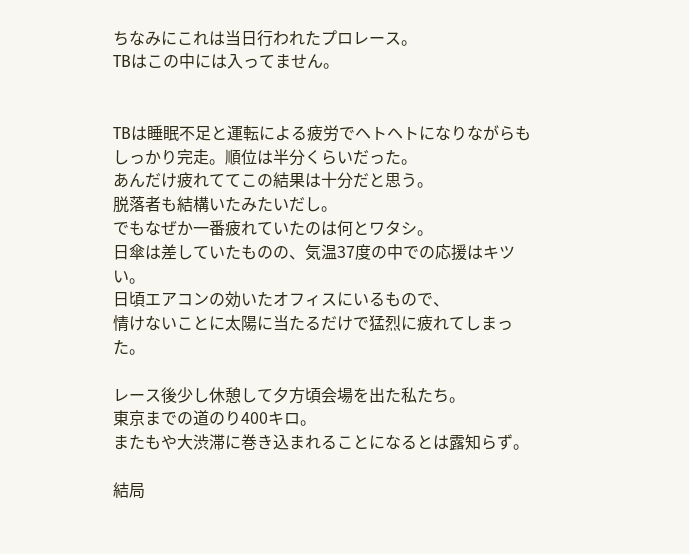ちなみにこれは当日行われたプロレース。
TBはこの中には入ってません。


TBは睡眠不足と運転による疲労でヘトヘトになりながらも
しっかり完走。順位は半分くらいだった。
あんだけ疲れててこの結果は十分だと思う。
脱落者も結構いたみたいだし。
でもなぜか一番疲れていたのは何とワタシ。
日傘は差していたものの、気温37度の中での応援はキツい。
日頃エアコンの効いたオフィスにいるもので、
情けないことに太陽に当たるだけで猛烈に疲れてしまった。

レース後少し休憩して夕方頃会場を出た私たち。
東京までの道のり400キロ。
またもや大渋滞に巻き込まれることになるとは露知らず。

結局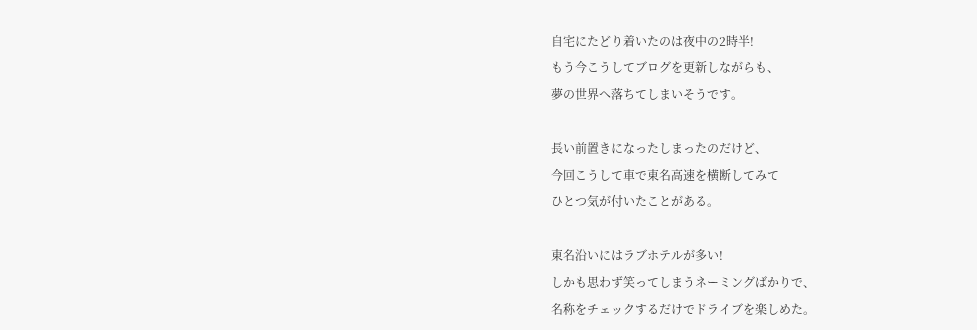自宅にたどり着いたのは夜中の2時半!
もう今こうしてブログを更新しながらも、
夢の世界へ落ちてしまいそうです。

長い前置きになったしまったのだけど、
今回こうして車で東名高速を横断してみて
ひとつ気が付いたことがある。

東名沿いにはラブホテルが多い!
しかも思わず笑ってしまうネーミングばかりで、
名称をチェックするだけでドライブを楽しめた。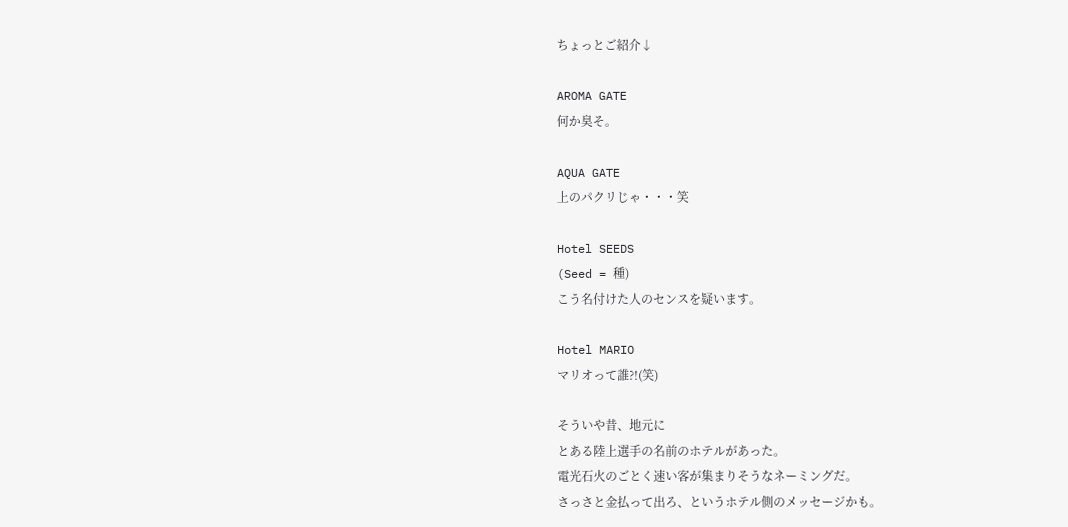ちょっとご紹介↓

AROMA GATE
何か臭そ。

AQUA GATE
上のパクリじゃ・・・笑

Hotel SEEDS
(Seed = 種)
こう名付けた人のセンスを疑います。

Hotel MARIO
マリオって誰?!(笑)

そういや昔、地元に
とある陸上選手の名前のホテルがあった。
電光石火のごとく速い客が集まりそうなネーミングだ。
さっさと金払って出ろ、というホテル側のメッセージかも。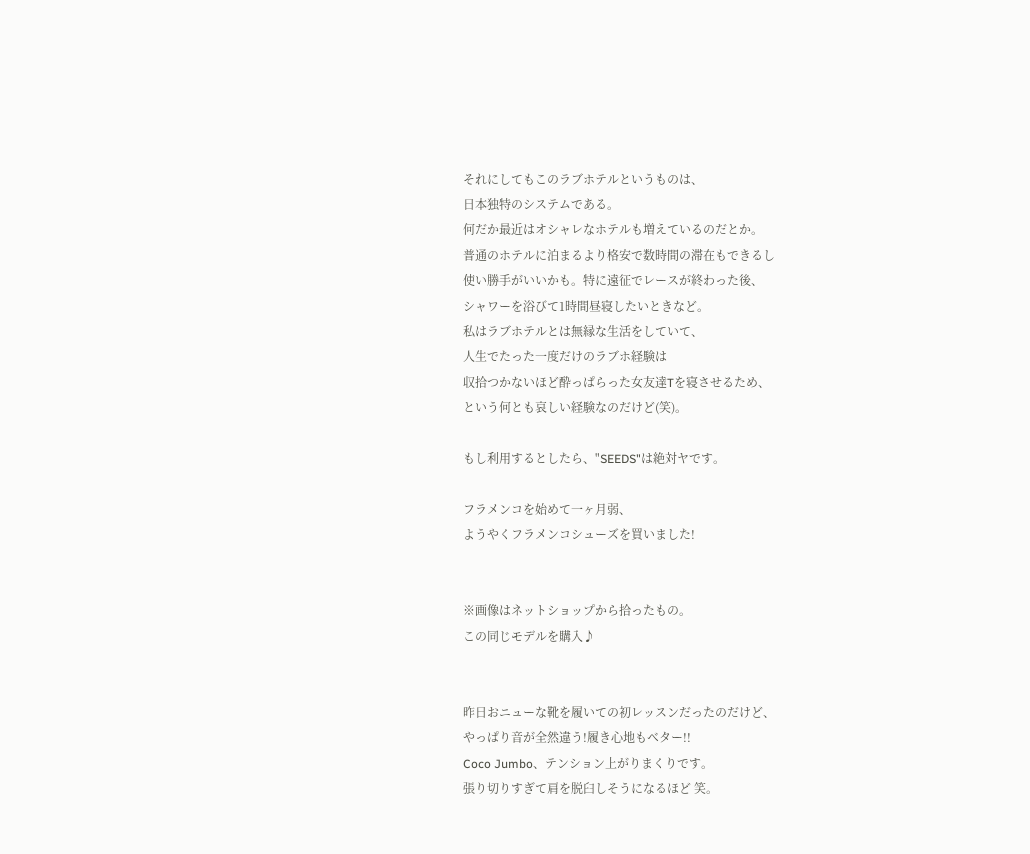それにしてもこのラブホテルというものは、
日本独特のシステムである。
何だか最近はオシャレなホテルも増えているのだとか。
普通のホテルに泊まるより格安で数時間の滞在もできるし
使い勝手がいいかも。特に遠征でレースが終わった後、
シャワーを浴びて1時間昼寝したいときなど。
私はラブホテルとは無縁な生活をしていて、
人生でたった一度だけのラブホ経験は
収拾つかないほど酔っぱらった女友達Tを寝させるため、
という何とも哀しい経験なのだけど(笑)。

もし利用するとしたら、"SEEDS"は絶対ヤです。

フラメンコを始めて一ヶ月弱、
ようやくフラメンコシューズを買いました!


※画像はネットショップから拾ったもの。
この同じモデルを購入♪


昨日おニューな靴を履いての初レッスンだったのだけど、
やっぱり音が全然違う!履き心地もベター!!
Coco Jumbo、テンション上がりまくりです。
張り切りすぎて肩を脱臼しそうになるほど 笑。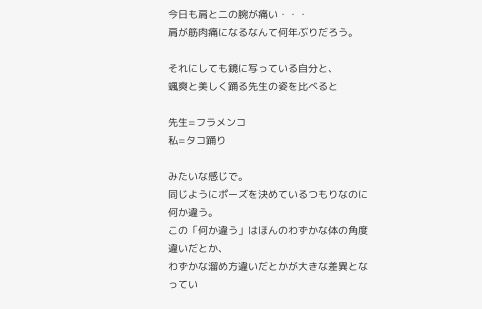今日も肩と二の腕が痛い・・・
肩が筋肉痛になるなんて何年ぶりだろう。

それにしても鏡に写っている自分と、
颯爽と美しく踊る先生の姿を比べると

先生=フラメンコ
私=タコ踊り

みたいな感じで。
同じようにポーズを決めているつもりなのに何か違う。
この「何か違う」はほんのわずかな体の角度違いだとか、
わずかな溜め方違いだとかが大きな差異となってい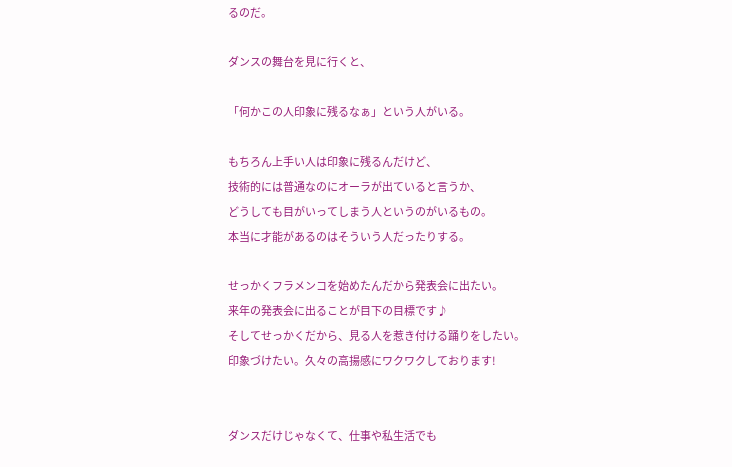るのだ。

ダンスの舞台を見に行くと、

「何かこの人印象に残るなぁ」という人がいる。

もちろん上手い人は印象に残るんだけど、
技術的には普通なのにオーラが出ていると言うか、
どうしても目がいってしまう人というのがいるもの。
本当に才能があるのはそういう人だったりする。

せっかくフラメンコを始めたんだから発表会に出たい。
来年の発表会に出ることが目下の目標です♪
そしてせっかくだから、見る人を惹き付ける踊りをしたい。
印象づけたい。久々の高揚感にワクワクしております!


ダンスだけじゃなくて、仕事や私生活でも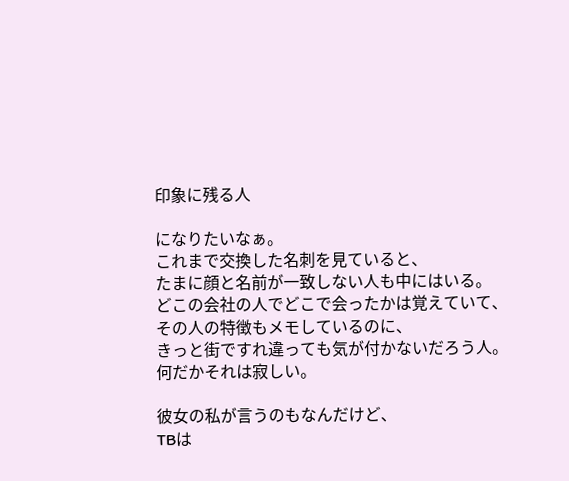印象に残る人

になりたいなぁ。
これまで交換した名刺を見ていると、
たまに顔と名前が一致しない人も中にはいる。
どこの会社の人でどこで会ったかは覚えていて、
その人の特徴もメモしているのに、
きっと街ですれ違っても気が付かないだろう人。
何だかそれは寂しい。

彼女の私が言うのもなんだけど、
TBは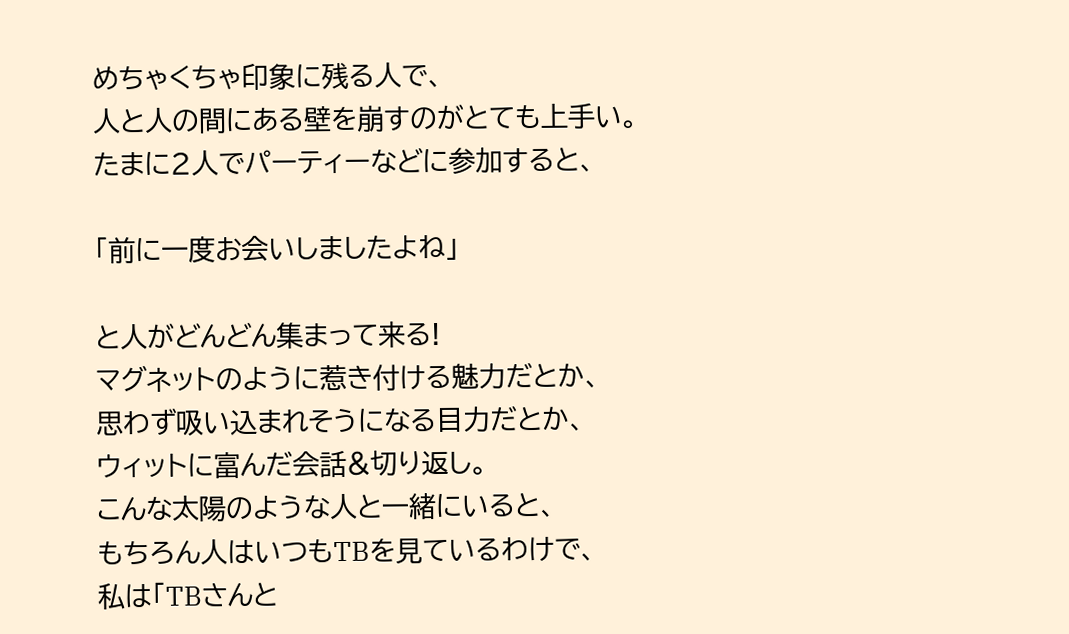めちゃくちゃ印象に残る人で、
人と人の間にある壁を崩すのがとても上手い。
たまに2人でパーティーなどに参加すると、

「前に一度お会いしましたよね」

と人がどんどん集まって来る!
マグネットのように惹き付ける魅力だとか、
思わず吸い込まれそうになる目力だとか、
ウィットに富んだ会話&切り返し。
こんな太陽のような人と一緒にいると、
もちろん人はいつもTBを見ているわけで、
私は「TBさんと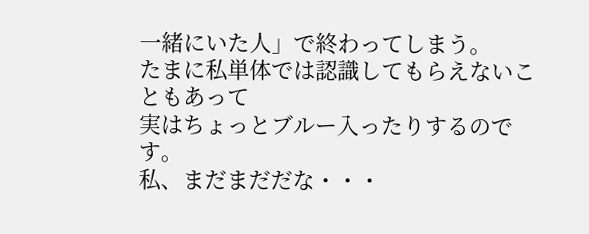一緒にいた人」で終わってしまう。
たまに私単体では認識してもらえないこともあって
実はちょっとブルー入ったりするのです。
私、まだまだだな・・・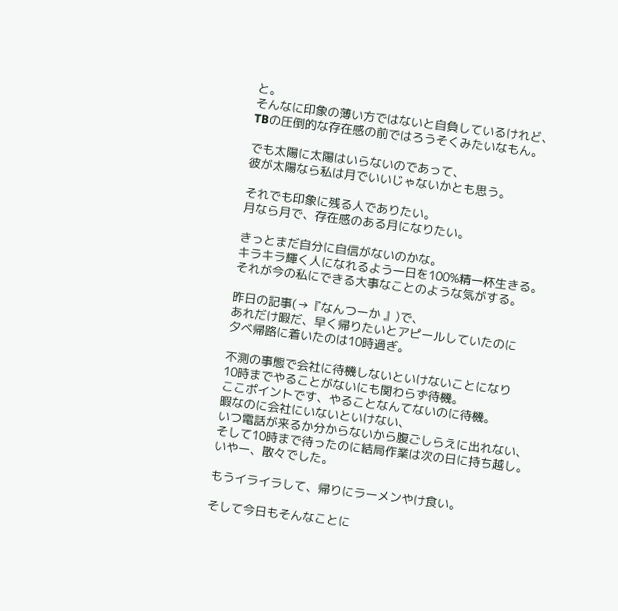と。
そんなに印象の薄い方ではないと自負しているけれど、
TBの圧倒的な存在感の前ではろうそくみたいなもん。

でも太陽に太陽はいらないのであって、
彼が太陽なら私は月でいいじゃないかとも思う。

それでも印象に残る人でありたい。
月なら月で、存在感のある月になりたい。

きっとまだ自分に自信がないのかな。
キラキラ輝く人になれるよう一日を100%精一杯生きる。
それが今の私にできる大事なことのような気がする。

昨日の記事(→『なんつーか 』)で、
あれだけ暇だ、早く帰りたいとアピールしていたのに
夕べ帰路に着いたのは10時過ぎ。

不測の事態で会社に待機しないといけないことになり
10時までやることがないにも関わらず待機。
ここポイントです、やることなんてないのに待機。
暇なのに会社にいないといけない、
いつ電話が来るか分からないから腹ごしらえに出れない、
そして10時まで待ったのに結局作業は次の日に持ち越し。
いやー、散々でした。

もうイライラして、帰りにラーメンやけ食い。

そして今日もそんなことに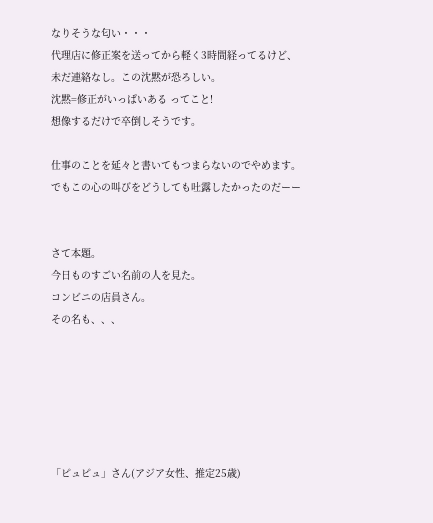なりそうな匂い・・・
代理店に修正案を送ってから軽く3時間経ってるけど、
未だ連絡なし。この沈黙が恐ろしい。
沈黙=修正がいっぱいある ってこと!
想像するだけで卒倒しそうです。

仕事のことを延々と書いてもつまらないのでやめます。
でもこの心の叫びをどうしても吐露したかったのだーー


さて本題。
今日ものすごい名前の人を見た。
コンビニの店員さん。
その名も、、、






「ピュピュ」さん(アジア女性、推定25歳)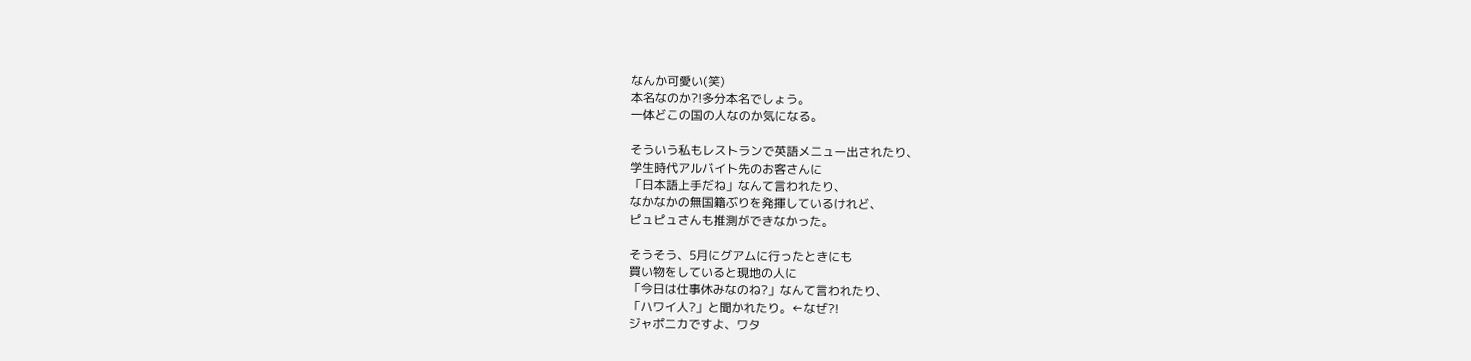なんか可愛い(笑)
本名なのか?!多分本名でしょう。
一体どこの国の人なのか気になる。

そういう私もレストランで英語メニュー出されたり、
学生時代アルバイト先のお客さんに
「日本語上手だね」なんて言われたり、
なかなかの無国籍ぶりを発揮しているけれど、
ピュピュさんも推測ができなかった。

そうそう、5月にグアムに行ったときにも
買い物をしていると現地の人に
「今日は仕事休みなのね?」なんて言われたり、
「ハワイ人?」と聞かれたり。←なぜ?!
ジャポニカですよ、ワタ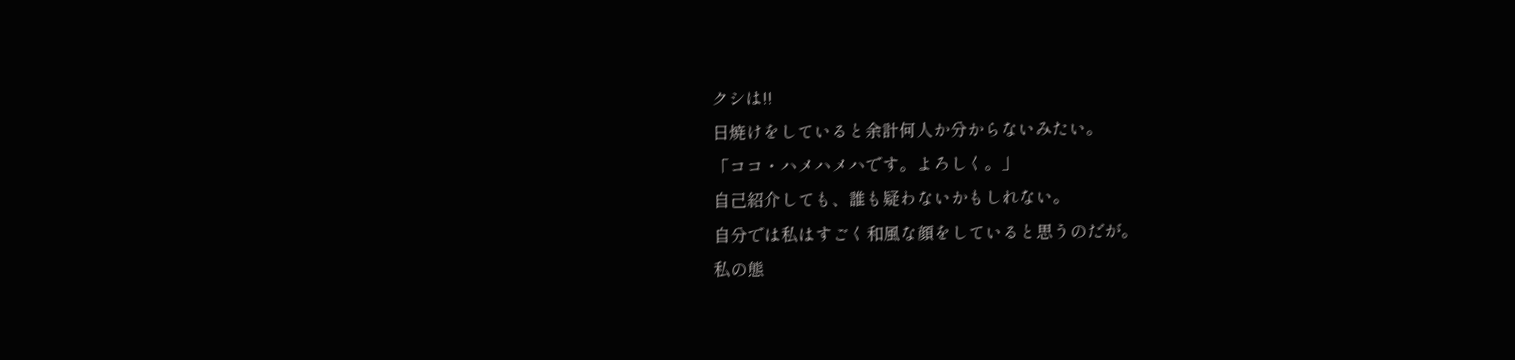クシは!!
日焼けをしていると余計何人か分からないみたい。
「ココ・ハメハメハです。よろしく。」
自己紹介しても、誰も疑わないかもしれない。
自分では私はすごく和風な顔をしていると思うのだが。
私の態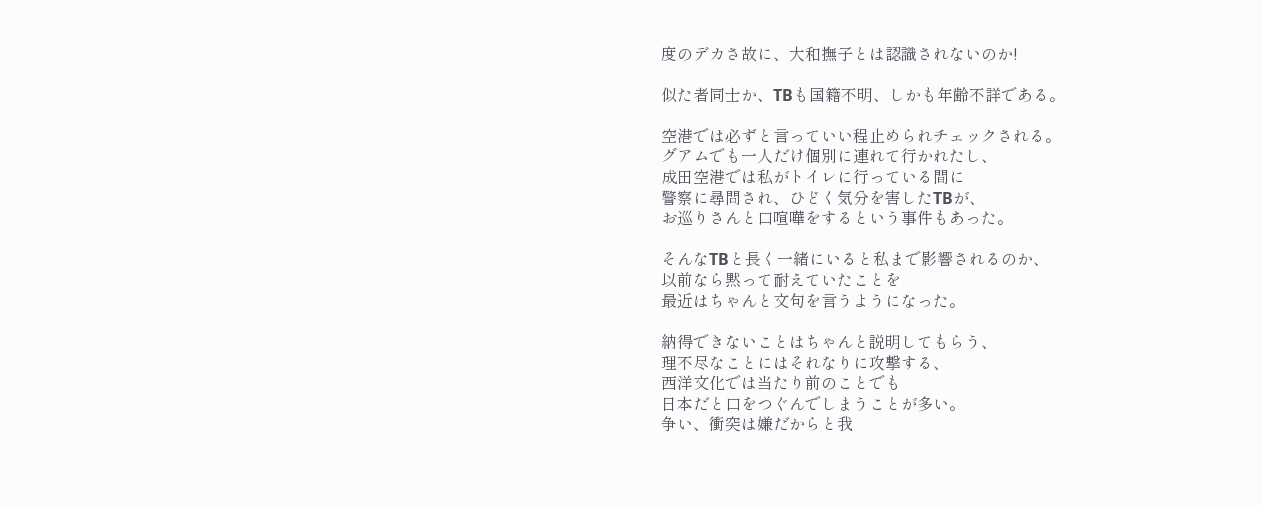度のデカさ故に、大和撫子とは認識されないのか!

似た者同士か、TBも国籍不明、しかも年齢不詳である。

空港では必ずと言っていい程止められチェックされる。
グアムでも一人だけ個別に連れて行かれたし、
成田空港では私がトイレに行っている間に
警察に尋問され、ひどく気分を害したTBが、
お巡りさんと口喧嘩をするという事件もあった。

そんなTBと長く一緒にいると私まで影響されるのか、
以前なら黙って耐えていたことを
最近はちゃんと文句を言うようになった。

納得できないことはちゃんと説明してもらう、
理不尽なことにはそれなりに攻撃する、
西洋文化では当たり前のことでも
日本だと口をつぐんでしまうことが多い。
争い、衝突は嫌だからと我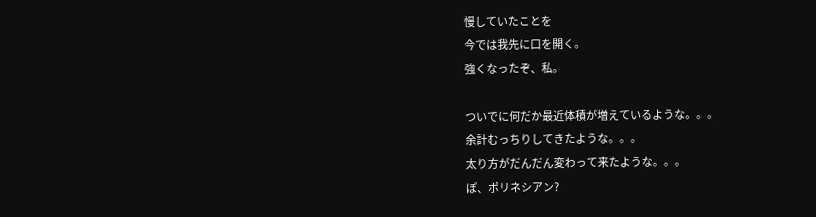慢していたことを
今では我先に口を開く。
強くなったぞ、私。

ついでに何だか最近体積が増えているような。。。
余計むっちりしてきたような。。。
太り方がだんだん変わって来たような。。。
ぽ、ポリネシアン?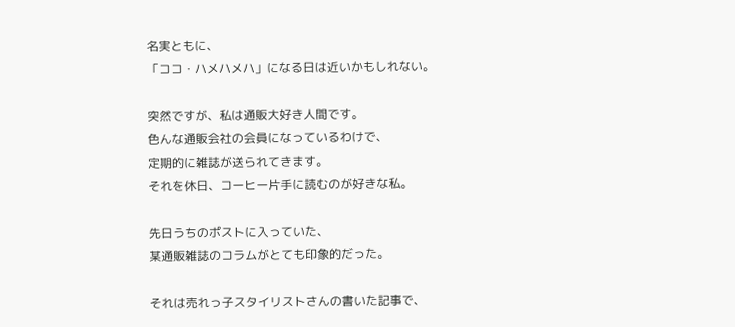名実ともに、
「ココ・ハメハメハ」になる日は近いかもしれない。

突然ですが、私は通販大好き人間です。
色んな通販会社の会員になっているわけで、
定期的に雑誌が送られてきます。
それを休日、コーヒー片手に読むのが好きな私。

先日うちのポストに入っていた、
某通販雑誌のコラムがとても印象的だった。

それは売れっ子スタイリストさんの書いた記事で、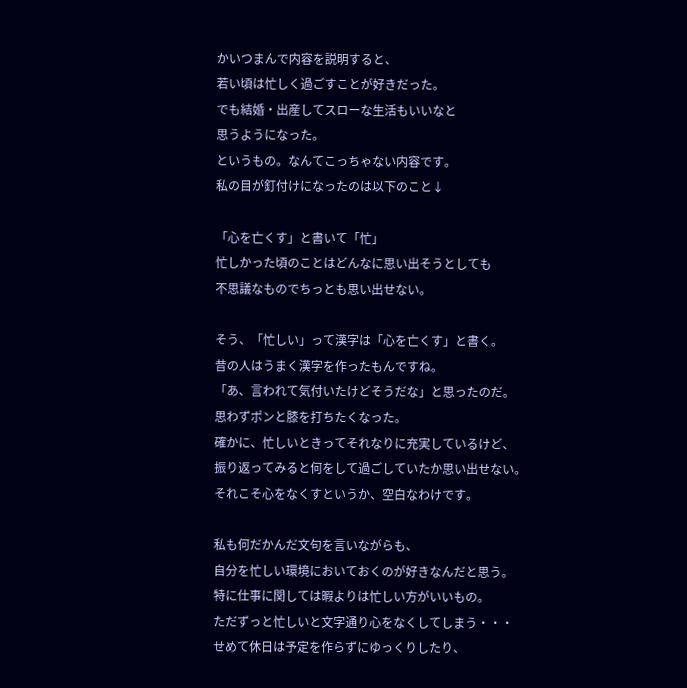かいつまんで内容を説明すると、
若い頃は忙しく過ごすことが好きだった。
でも結婚・出産してスローな生活もいいなと
思うようになった。
というもの。なんてこっちゃない内容です。
私の目が釘付けになったのは以下のこと↓

「心を亡くす」と書いて「忙」
忙しかった頃のことはどんなに思い出そうとしても
不思議なものでちっとも思い出せない。

そう、「忙しい」って漢字は「心を亡くす」と書く。
昔の人はうまく漢字を作ったもんですね。
「あ、言われて気付いたけどそうだな」と思ったのだ。
思わずポンと膝を打ちたくなった。
確かに、忙しいときってそれなりに充実しているけど、
振り返ってみると何をして過ごしていたか思い出せない。
それこそ心をなくすというか、空白なわけです。

私も何だかんだ文句を言いながらも、
自分を忙しい環境においておくのが好きなんだと思う。
特に仕事に関しては暇よりは忙しい方がいいもの。
ただずっと忙しいと文字通り心をなくしてしまう・・・
せめて休日は予定を作らずにゆっくりしたり、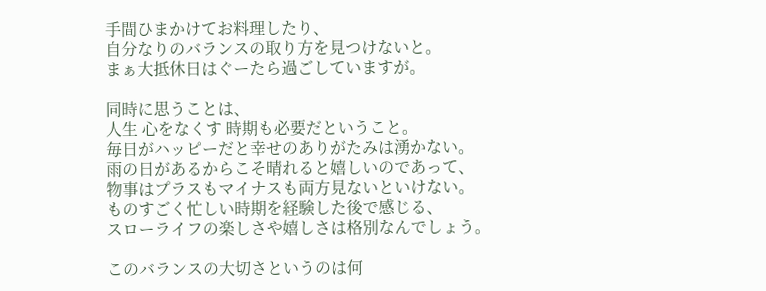手間ひまかけてお料理したり、
自分なりのバランスの取り方を見つけないと。
まぁ大抵休日はぐーたら過ごしていますが。

同時に思うことは、
人生 心をなくす 時期も必要だということ。
毎日がハッピーだと幸せのありがたみは湧かない。
雨の日があるからこそ晴れると嬉しいのであって、
物事はプラスもマイナスも両方見ないといけない。
ものすごく忙しい時期を経験した後で感じる、
スローライフの楽しさや嬉しさは格別なんでしょう。

このバランスの大切さというのは何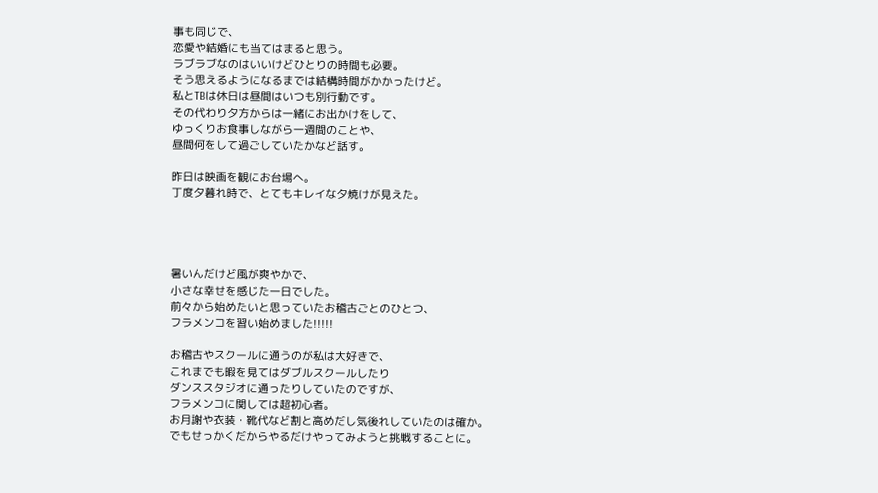事も同じで、
恋愛や結婚にも当てはまると思う。
ラブラブなのはいいけどひとりの時間も必要。
そう思えるようになるまでは結構時間がかかったけど。
私とTBは休日は昼間はいつも別行動です。
その代わり夕方からは一緒にお出かけをして、
ゆっくりお食事しながら一週間のことや、
昼間何をして過ごしていたかなど話す。

昨日は映画を観にお台場へ。
丁度夕暮れ時で、とてもキレイな夕焼けが見えた。




暑いんだけど風が爽やかで、
小さな幸せを感じた一日でした。
前々から始めたいと思っていたお稽古ごとのひとつ、
フラメンコを習い始めました!!!!!

お稽古やスクールに通うのが私は大好きで、
これまでも暇を見てはダブルスクールしたり
ダンススタジオに通ったりしていたのですが、
フラメンコに関しては超初心者。
お月謝や衣装・靴代など割と高めだし気後れしていたのは確か。
でもせっかくだからやるだけやってみようと挑戦することに。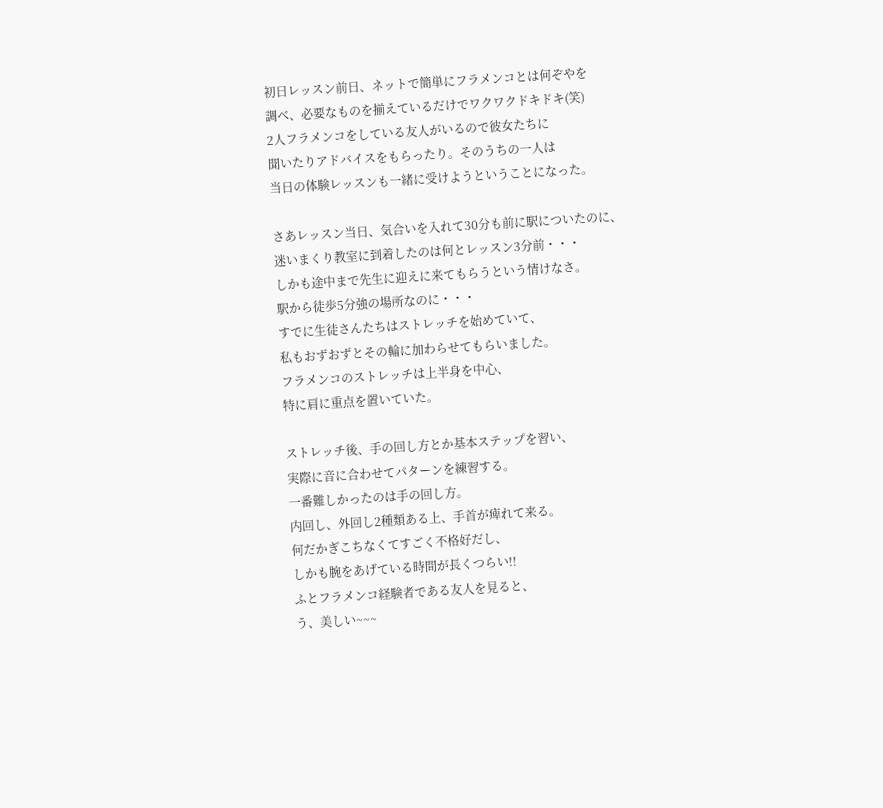初日レッスン前日、ネットで簡単にフラメンコとは何ぞやを
調べ、必要なものを揃えているだけでワクワクドキドキ(笑)
2人フラメンコをしている友人がいるので彼女たちに
聞いたりアドバイスをもらったり。そのうちの一人は
当日の体験レッスンも一緒に受けようということになった。

さあレッスン当日、気合いを入れて30分も前に駅についたのに、
迷いまくり教室に到着したのは何とレッスン3分前・・・
しかも途中まで先生に迎えに来てもらうという情けなさ。
駅から徒歩5分強の場所なのに・・・
すでに生徒さんたちはストレッチを始めていて、
私もおずおずとその輪に加わらせてもらいました。
フラメンコのストレッチは上半身を中心、
特に肩に重点を置いていた。

ストレッチ後、手の回し方とか基本ステップを習い、
実際に音に合わせてパターンを練習する。
一番難しかったのは手の回し方。
内回し、外回し2種類ある上、手首が痺れて来る。
何だかぎこちなくてすごく不格好だし、
しかも腕をあげている時間が長くつらい!!
ふとフラメンコ経験者である友人を見ると、
う、美しい~~~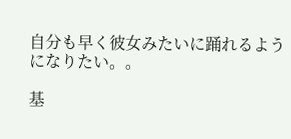自分も早く彼女みたいに踊れるようになりたい。。

基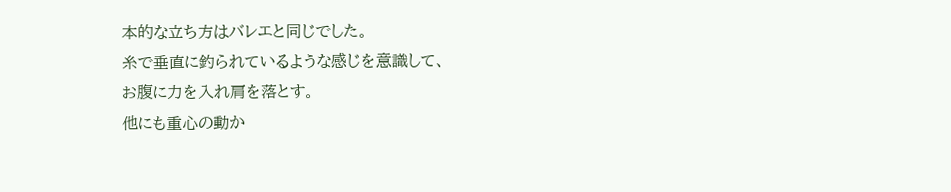本的な立ち方はバレエと同じでした。
糸で垂直に釣られているような感じを意識して、
お腹に力を入れ肩を落とす。
他にも重心の動か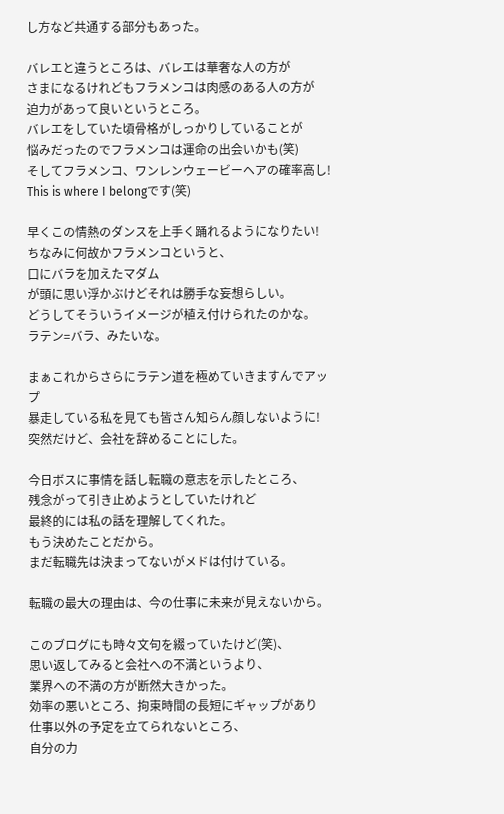し方など共通する部分もあった。

バレエと違うところは、バレエは華奢な人の方が
さまになるけれどもフラメンコは肉感のある人の方が
迫力があって良いというところ。
バレエをしていた頃骨格がしっかりしていることが
悩みだったのでフラメンコは運命の出会いかも(笑)
そしてフラメンコ、ワンレンウェービーヘアの確率高し!
This is where I belongです(笑)

早くこの情熱のダンスを上手く踊れるようになりたい!
ちなみに何故かフラメンコというと、
口にバラを加えたマダム
が頭に思い浮かぶけどそれは勝手な妄想らしい。
どうしてそういうイメージが植え付けられたのかな。
ラテン=バラ、みたいな。

まぁこれからさらにラテン道を極めていきますんでアップ
暴走している私を見ても皆さん知らん顔しないように!
突然だけど、会社を辞めることにした。

今日ボスに事情を話し転職の意志を示したところ、
残念がって引き止めようとしていたけれど
最終的には私の話を理解してくれた。
もう決めたことだから。
まだ転職先は決まってないがメドは付けている。

転職の最大の理由は、今の仕事に未来が見えないから。

このブログにも時々文句を綴っていたけど(笑)、
思い返してみると会社への不満というより、
業界への不満の方が断然大きかった。
効率の悪いところ、拘束時間の長短にギャップがあり
仕事以外の予定を立てられないところ、
自分の力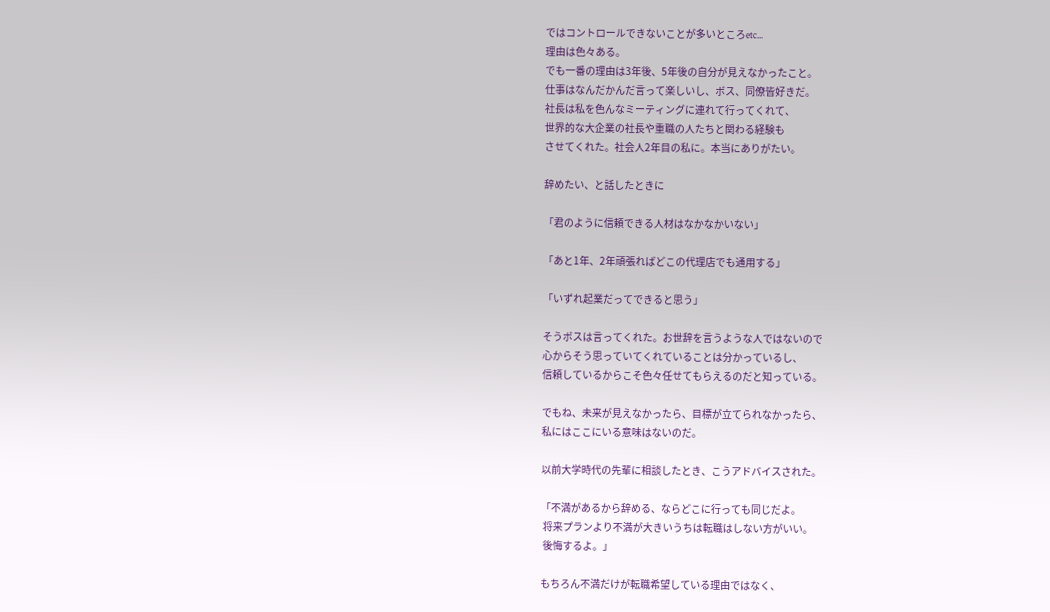ではコントロールできないことが多いところetc...
理由は色々ある。
でも一番の理由は3年後、5年後の自分が見えなかったこと。
仕事はなんだかんだ言って楽しいし、ボス、同僚皆好きだ。
社長は私を色んなミーティングに連れて行ってくれて、
世界的な大企業の社長や重職の人たちと関わる経験も
させてくれた。社会人2年目の私に。本当にありがたい。

辞めたい、と話したときに

「君のように信頼できる人材はなかなかいない」

「あと1年、2年頑張ればどこの代理店でも通用する」

「いずれ起業だってできると思う」

そうボスは言ってくれた。お世辞を言うような人ではないので
心からそう思っていてくれていることは分かっているし、
信頼しているからこそ色々任せてもらえるのだと知っている。

でもね、未来が見えなかったら、目標が立てられなかったら、
私にはここにいる意味はないのだ。

以前大学時代の先輩に相談したとき、こうアドバイスされた。

「不満があるから辞める、ならどこに行っても同じだよ。
 将来プランより不満が大きいうちは転職はしない方がいい。
 後悔するよ。」

もちろん不満だけが転職希望している理由ではなく、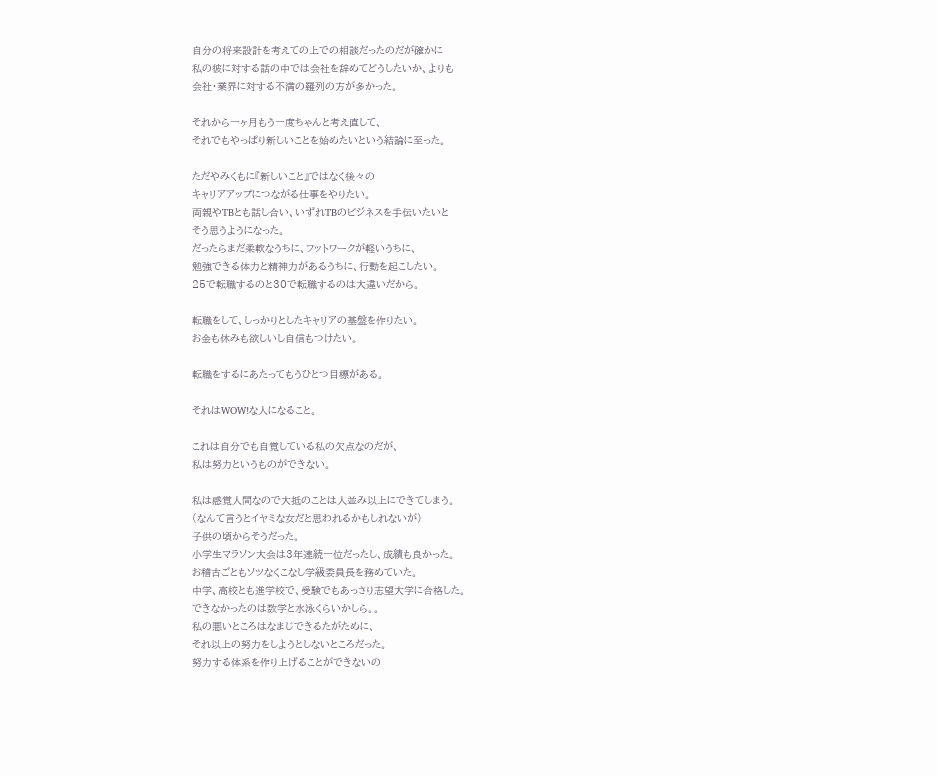自分の将来設計を考えての上での相談だったのだが確かに
私の彼に対する話の中では会社を辞めてどうしたいか、よりも
会社・業界に対する不満の羅列の方が多かった。

それから一ヶ月もう一度ちゃんと考え直して、
それでもやっぱり新しいことを始めたいという結論に至った。

ただやみくもに『新しいこと』ではなく後々の
キャリアアップにつながる仕事をやりたい。
両親やTBとも話し合い、いずれTBのビジネスを手伝いたいと
そう思うようになった。
だったらまだ柔軟なうちに、フットワークが軽いうちに、
勉強できる体力と精神力があるうちに、行動を起こしたい。
25で転職するのと30で転職するのは大違いだから。

転職をして、しっかりとしたキャリアの基盤を作りたい。
お金も休みも欲しいし自信もつけたい。

転職をするにあたってもうひとつ目標がある。

それはWOW!な人になること。

これは自分でも自覚している私の欠点なのだが、
私は努力というものができない。

私は感覚人間なので大抵のことは人並み以上にできてしまう。
(なんて言うとイヤミな女だと思われるかもしれないが)
子供の頃からそうだった。
小学生マラソン大会は3年連続一位だったし、成績も良かった。
お稽古ごともソツなくこなし学級委員長を務めていた。
中学、高校とも進学校で、受験でもあっさり志望大学に合格した。
できなかったのは数学と水泳くらいかしら。。
私の悪いところはなまじできるたがために、
それ以上の努力をしようとしないところだった。
努力する体系を作り上げることができないの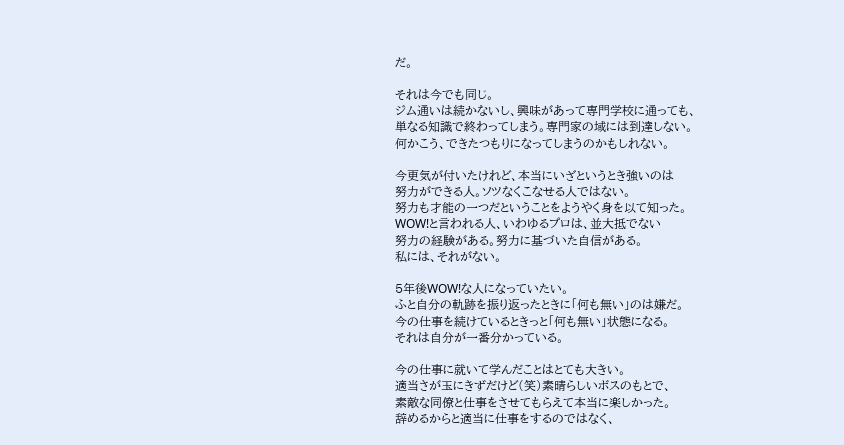だ。

それは今でも同じ。
ジム通いは続かないし、興味があって専門学校に通っても、
単なる知識で終わってしまう。専門家の域には到達しない。
何かこう、できたつもりになってしまうのかもしれない。

今更気が付いたけれど、本当にいざというとき強いのは
努力ができる人。ソツなくこなせる人ではない。
努力も才能の一つだということをようやく身を以て知った。
WOW!と言われる人、いわゆるプロは、並大抵でない
努力の経験がある。努力に基づいた自信がある。
私には、それがない。

5年後WOW!な人になっていたい。
ふと自分の軌跡を振り返ったときに「何も無い」のは嫌だ。
今の仕事を続けているときっと「何も無い」状態になる。
それは自分が一番分かっている。

今の仕事に就いて学んだことはとても大きい。
適当さが玉にきずだけど(笑)素晴らしいボスのもとで、
素敵な同僚と仕事をさせてもらえて本当に楽しかった。
辞めるからと適当に仕事をするのではなく、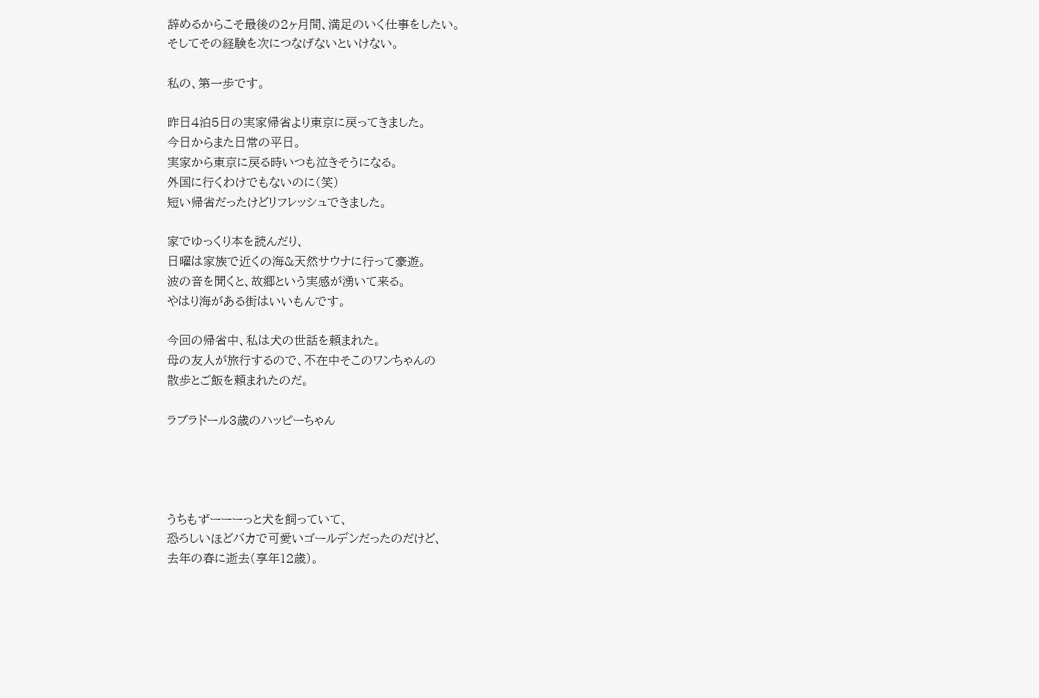辞めるからこそ最後の2ヶ月間、満足のいく仕事をしたい。
そしてその経験を次につなげないといけない。

私の、第一歩です。

昨日4泊5日の実家帰省より東京に戻ってきました。
今日からまた日常の平日。
実家から東京に戻る時いつも泣きそうになる。
外国に行くわけでもないのに(笑)
短い帰省だったけどリフレッシュできました。

家でゆっくり本を読んだり、
日曜は家族で近くの海&天然サウナに行って豪遊。
波の音を聞くと、故郷という実感が湧いて来る。
やはり海がある街はいいもんです。

今回の帰省中、私は犬の世話を頼まれた。
母の友人が旅行するので、不在中そこのワンちゃんの
散歩とご飯を頼まれたのだ。

ラブラドール3歳のハッピーちゃん




うちもずーーーっと犬を飼っていて、
恐ろしいほどバカで可愛いゴールデンだったのだけど、
去年の春に逝去(享年12歳)。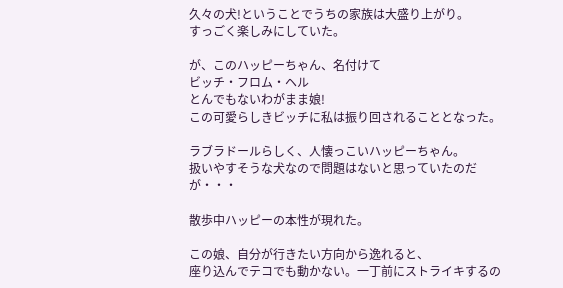久々の犬!ということでうちの家族は大盛り上がり。
すっごく楽しみにしていた。

が、このハッピーちゃん、名付けて
ビッチ・フロム・ヘル
とんでもないわがまま娘!
この可愛らしきビッチに私は振り回されることとなった。

ラブラドールらしく、人懐っこいハッピーちゃん。
扱いやすそうな犬なので問題はないと思っていたのだが・・・

散歩中ハッピーの本性が現れた。

この娘、自分が行きたい方向から逸れると、
座り込んでテコでも動かない。一丁前にストライキするの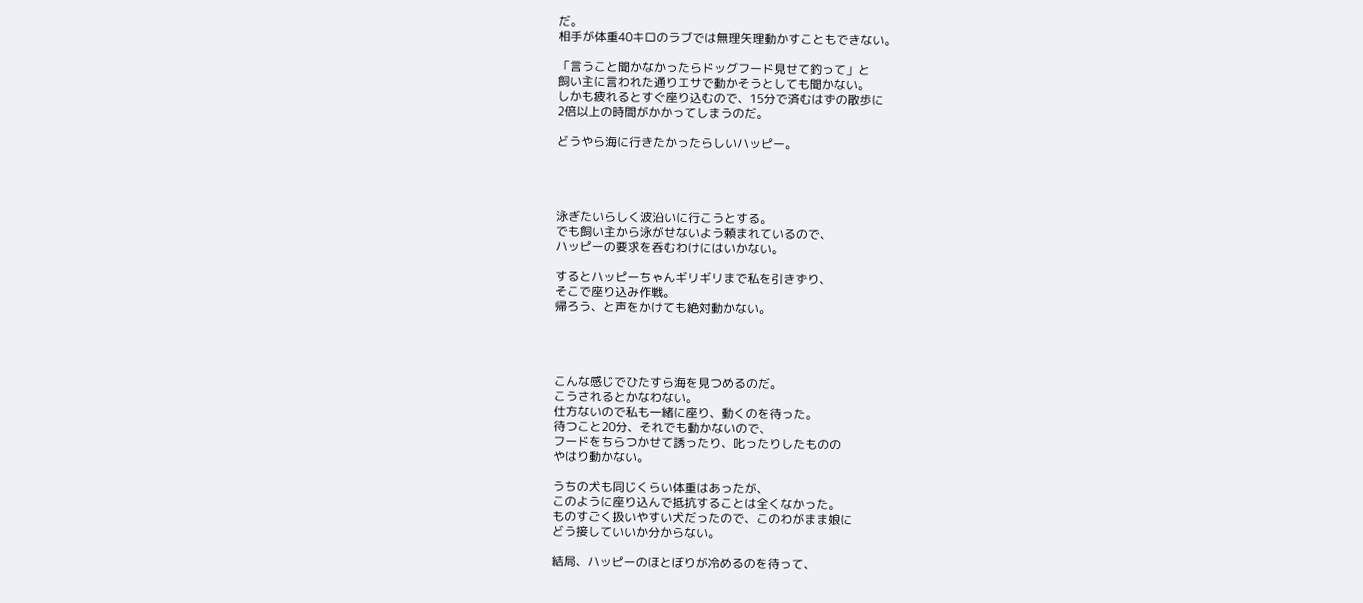だ。
相手が体重40キロのラブでは無理矢理動かすこともできない。

「言うこと聞かなかったらドッグフード見せて釣って」と
飼い主に言われた通りエサで動かそうとしても聞かない。
しかも疲れるとすぐ座り込むので、15分で済むはずの散歩に
2倍以上の時間がかかってしまうのだ。

どうやら海に行きたかったらしいハッピー。




泳ぎたいらしく波沿いに行こうとする。
でも飼い主から泳がせないよう頼まれているので、
ハッピーの要求を呑むわけにはいかない。

するとハッピーちゃんギリギリまで私を引きずり、
そこで座り込み作戦。
帰ろう、と声をかけても絶対動かない。




こんな感じでひたすら海を見つめるのだ。
こうされるとかなわない。
仕方ないので私も一緒に座り、動くのを待った。
待つこと20分、それでも動かないので、
フードをちらつかせて誘ったり、叱ったりしたものの
やはり動かない。

うちの犬も同じくらい体重はあったが、
このように座り込んで抵抗することは全くなかった。
ものすごく扱いやすい犬だったので、このわがまま娘に
どう接していいか分からない。

結局、ハッピーのほとぼりが冷めるのを待って、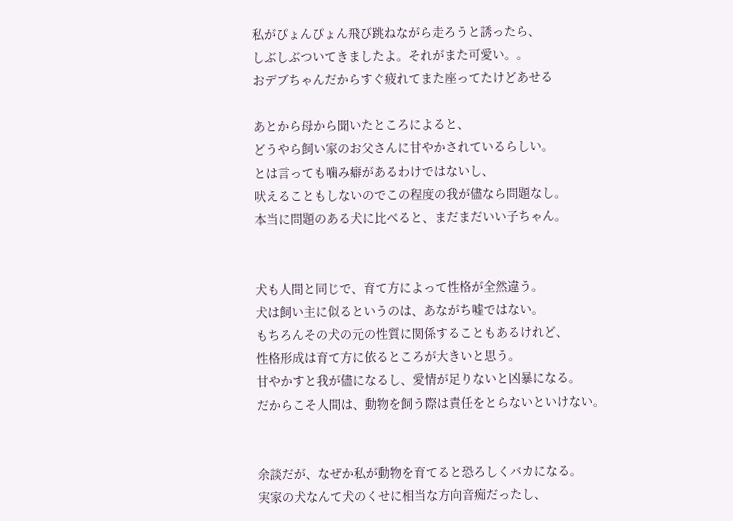私がぴょんぴょん飛び跳ねながら走ろうと誘ったら、
しぶしぶついてきましたよ。それがまた可愛い。。
おデブちゃんだからすぐ疲れてまた座ってたけどあせる

あとから母から聞いたところによると、
どうやら飼い家のお父さんに甘やかされているらしい。
とは言っても噛み癖があるわけではないし、
吠えることもしないのでこの程度の我が儘なら問題なし。
本当に問題のある犬に比べると、まだまだいい子ちゃん。


犬も人間と同じで、育て方によって性格が全然違う。
犬は飼い主に似るというのは、あながち嘘ではない。
もちろんその犬の元の性質に関係することもあるけれど、
性格形成は育て方に依るところが大きいと思う。
甘やかすと我が儘になるし、愛情が足りないと凶暴になる。
だからこそ人間は、動物を飼う際は責任をとらないといけない。


余談だが、なぜか私が動物を育てると恐ろしくバカになる。
実家の犬なんて犬のくせに相当な方向音痴だったし、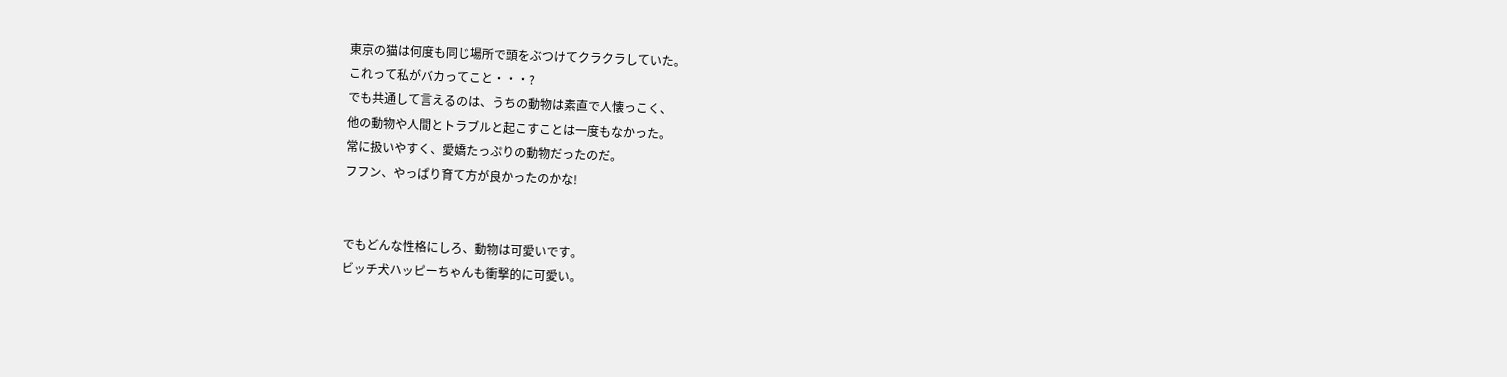東京の猫は何度も同じ場所で頭をぶつけてクラクラしていた。
これって私がバカってこと・・・?
でも共通して言えるのは、うちの動物は素直で人懐っこく、
他の動物や人間とトラブルと起こすことは一度もなかった。
常に扱いやすく、愛嬌たっぷりの動物だったのだ。
フフン、やっぱり育て方が良かったのかな!


でもどんな性格にしろ、動物は可愛いです。
ビッチ犬ハッピーちゃんも衝撃的に可愛い。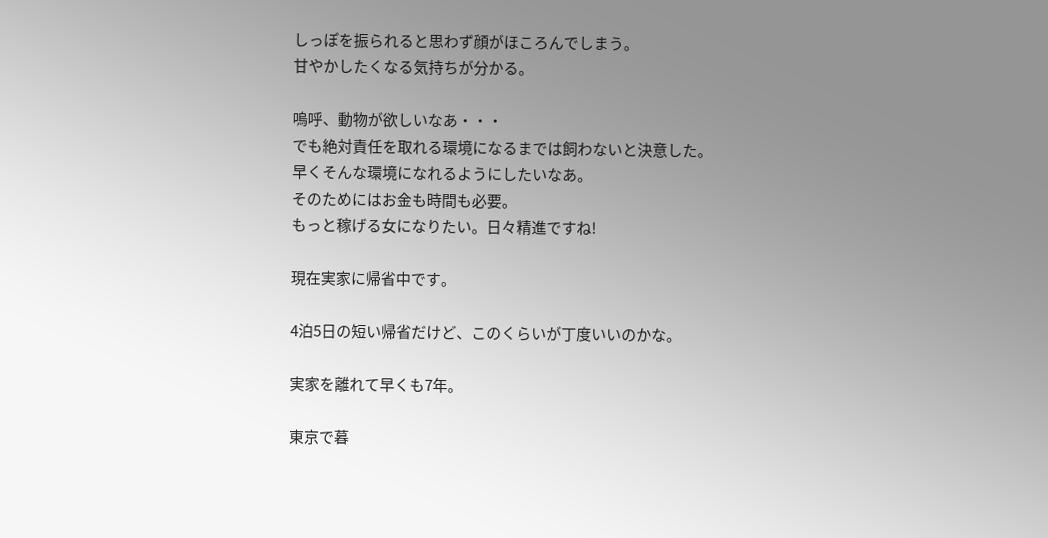しっぽを振られると思わず顔がほころんでしまう。
甘やかしたくなる気持ちが分かる。

嗚呼、動物が欲しいなあ・・・
でも絶対責任を取れる環境になるまでは飼わないと決意した。
早くそんな環境になれるようにしたいなあ。
そのためにはお金も時間も必要。
もっと稼げる女になりたい。日々精進ですね!

現在実家に帰省中です。

4泊5日の短い帰省だけど、このくらいが丁度いいのかな。

実家を離れて早くも7年。

東京で暮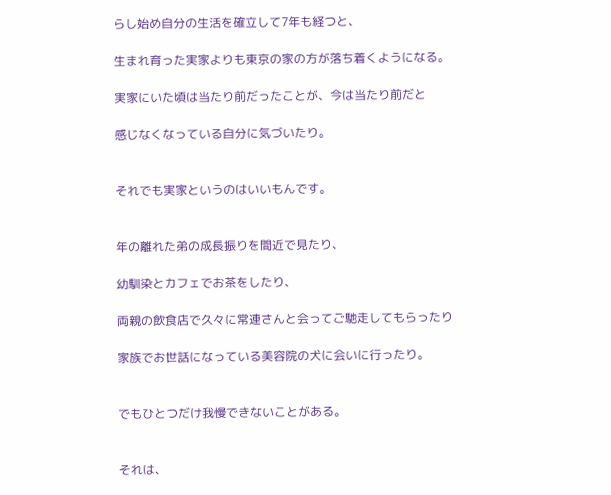らし始め自分の生活を確立して7年も経つと、

生まれ育った実家よりも東京の家の方が落ち着くようになる。

実家にいた頃は当たり前だったことが、今は当たり前だと

感じなくなっている自分に気づいたり。


それでも実家というのはいいもんです。


年の離れた弟の成長振りを間近で見たり、

幼馴染とカフェでお茶をしたり、

両親の飲食店で久々に常連さんと会ってご馳走してもらったり

家族でお世話になっている美容院の犬に会いに行ったり。


でもひとつだけ我慢できないことがある。


それは、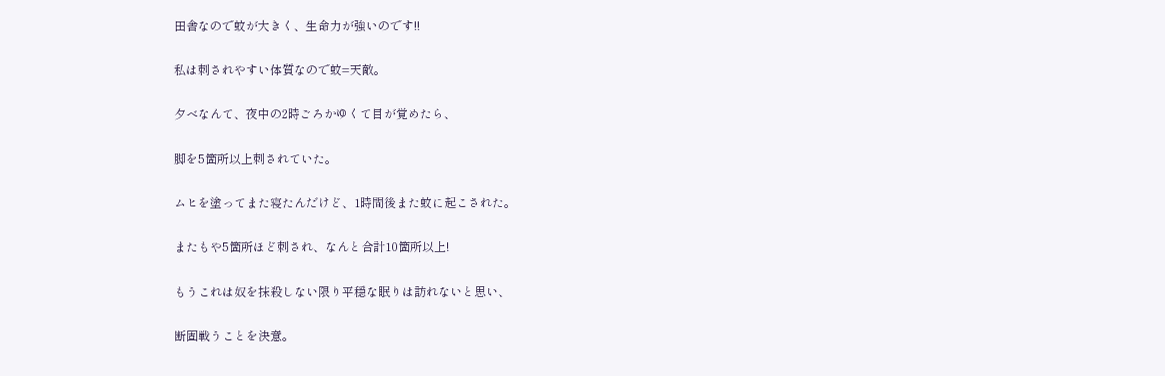田舎なので蚊が大きく、生命力が強いのです!!

私は刺されやすい体質なので蚊=天敵。

夕べなんて、夜中の2時ごろかゆくて目が覚めたら、

脚を5箇所以上刺されていた。

ムヒを塗ってまた寝たんだけど、1時間後また蚊に起こされた。

またもや5箇所ほど刺され、なんと合計10箇所以上!

もうこれは奴を抹殺しない限り平穏な眠りは訪れないと思い、

断固戦うことを決意。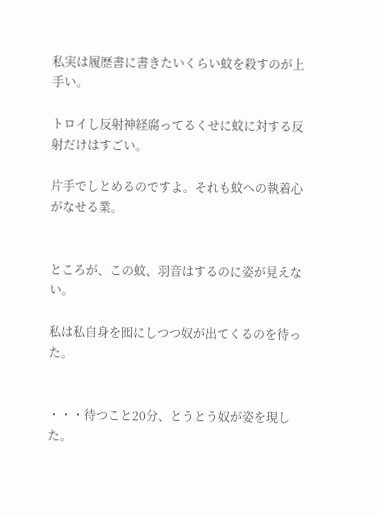私実は履歴書に書きたいくらい蚊を殺すのが上手い。

トロイし反射神経腐ってるくせに蚊に対する反射だけはすごい。

片手でしとめるのですよ。それも蚊への執着心がなせる業。


ところが、この蚊、羽音はするのに姿が見えない。

私は私自身を囮にしつつ奴が出てくるのを待った。


・・・待つこと20分、とうとう奴が姿を現した。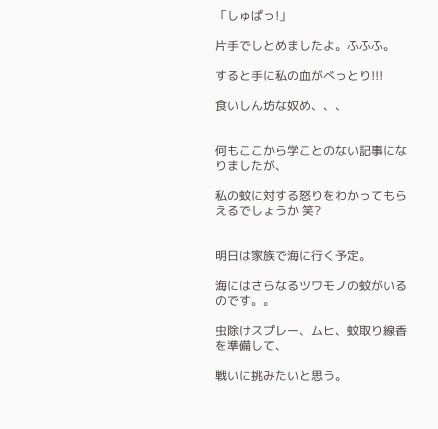「しゅぱっ!」

片手でしとめましたよ。ふふふ。

すると手に私の血がべっとり!!!

食いしん坊な奴め、、、


何もここから学ことのない記事になりましたが、

私の蚊に対する怒りをわかってもらえるでしょうか 笑?


明日は家族で海に行く予定。

海にはさらなるツワモノの蚊がいるのです。。

虫除けスプレー、ムヒ、蚊取り線香を準備して、

戦いに挑みたいと思う。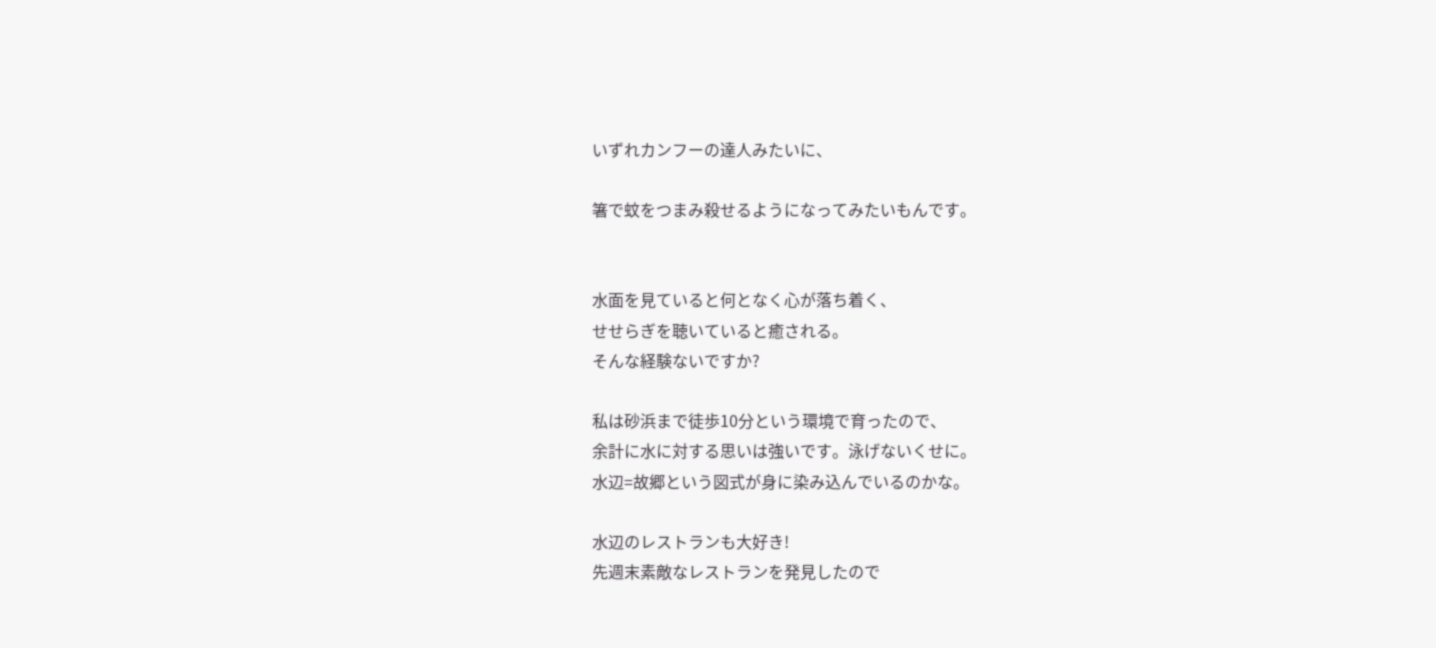いずれカンフーの達人みたいに、

箸で蚊をつまみ殺せるようになってみたいもんです。


水面を見ていると何となく心が落ち着く、
せせらぎを聴いていると癒される。
そんな経験ないですか?

私は砂浜まで徒歩10分という環境で育ったので、
余計に水に対する思いは強いです。泳げないくせに。
水辺=故郷という図式が身に染み込んでいるのかな。

水辺のレストランも大好き!
先週末素敵なレストランを発見したので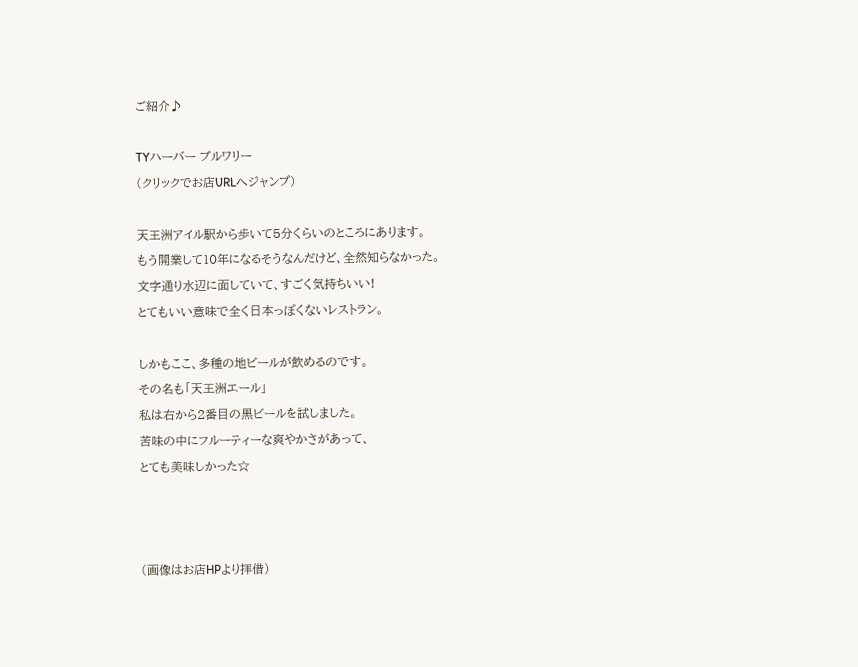ご紹介♪

TYハーバー ブルワリー
(クリックでお店URLへジャンプ)

天王洲アイル駅から歩いて5分くらいのところにあります。
もう開業して10年になるそうなんだけど、全然知らなかった。
文字通り水辺に面していて、すごく気持ちいい!
とてもいい意味で全く日本っぽくないレストラン。

しかもここ、多種の地ビールが飲めるのです。
その名も「天王洲エール」
私は右から2番目の黒ビールを試しました。
苦味の中にフルーティーな爽やかさがあって、
とても美味しかった☆



(画像はお店HPより拝借)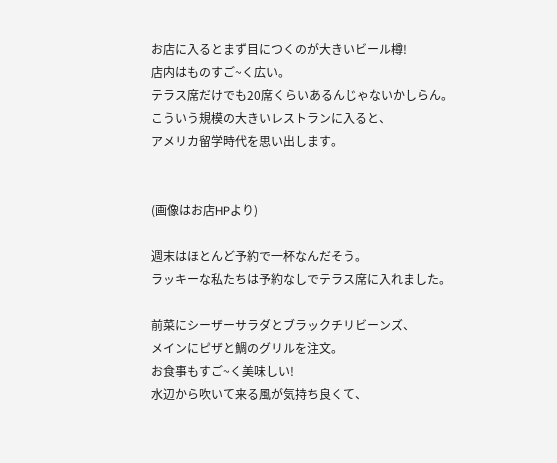お店に入るとまず目につくのが大きいビール樽!
店内はものすご~く広い。
テラス席だけでも20席くらいあるんじゃないかしらん。
こういう規模の大きいレストランに入ると、
アメリカ留学時代を思い出します。


(画像はお店HPより)

週末はほとんど予約で一杯なんだそう。
ラッキーな私たちは予約なしでテラス席に入れました。

前菜にシーザーサラダとブラックチリビーンズ、
メインにピザと鯛のグリルを注文。
お食事もすご~く美味しい!
水辺から吹いて来る風が気持ち良くて、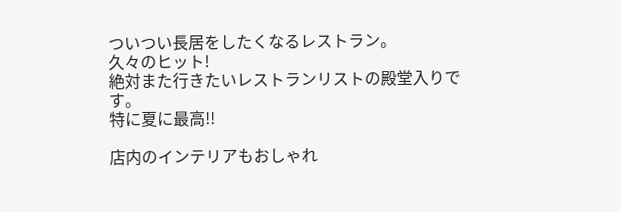ついつい長居をしたくなるレストラン。
久々のヒット!
絶対また行きたいレストランリストの殿堂入りです。
特に夏に最高!!

店内のインテリアもおしゃれ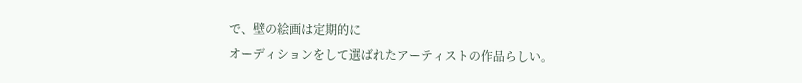で、壁の絵画は定期的に
オーディションをして選ばれたアーティストの作品らしい。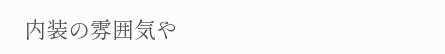内装の雰囲気や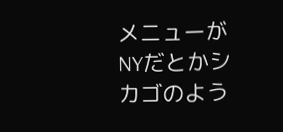メニューがNYだとかシカゴのよう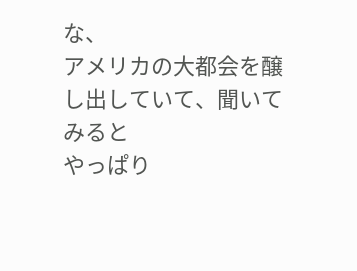な、
アメリカの大都会を醸し出していて、聞いてみると
やっぱり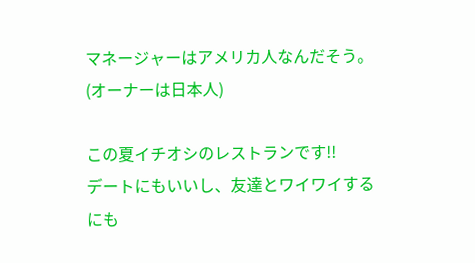マネージャーはアメリカ人なんだそう。
(オーナーは日本人)

この夏イチオシのレストランです!!
デートにもいいし、友達とワイワイするにも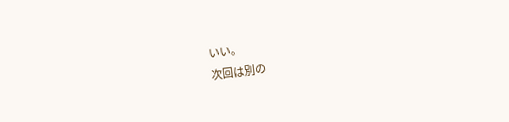いい。
次回は別の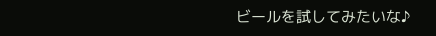ビールを試してみたいな♪